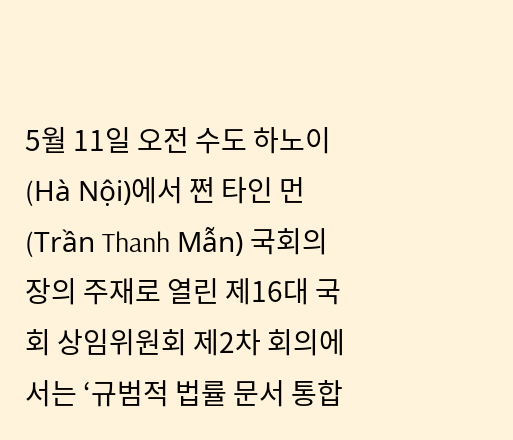5월 11일 오전 수도 하노이(Hà Nội)에서 쩐 타인 먼(Trần Thanh Mẫn) 국회의장의 주재로 열린 제16대 국회 상임위원회 제2차 회의에서는 ‘규범적 법률 문서 통합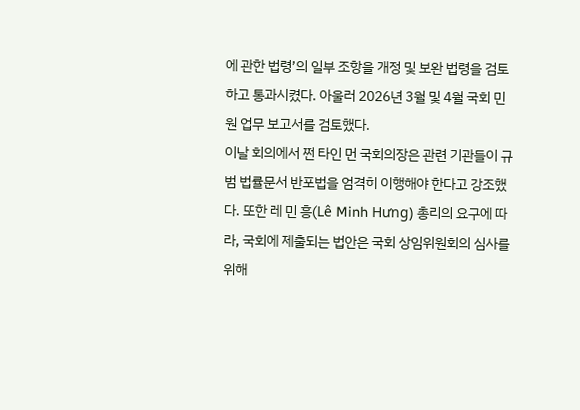에 관한 법령’의 일부 조항을 개정 및 보완 법령을 검토하고 통과시켰다. 아울러 2026년 3월 및 4월 국회 민원 업무 보고서를 검토했다.
이날 회의에서 쩐 타인 먼 국회의장은 관련 기관들이 규범 법률문서 반포법을 엄격히 이행해야 한다고 강조했다. 또한 레 민 흥(Lê Minh Hưng) 총리의 요구에 따라, 국회에 제출되는 법안은 국회 상임위원회의 심사를 위해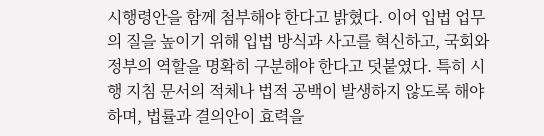시행령안을 함께 첨부해야 한다고 밝혔다. 이어 입법 업무의 질을 높이기 위해 입법 방식과 사고를 혁신하고, 국회와 정부의 역할을 명확히 구분해야 한다고 덧붙였다. 특히 시행 지침 문서의 적체나 법적 공백이 발생하지 않도록 해야 하며, 법률과 결의안이 효력을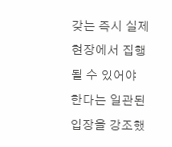갖는 즉시 실제 현장에서 집행될 수 있어야 한다는 일관된 입장을 강조했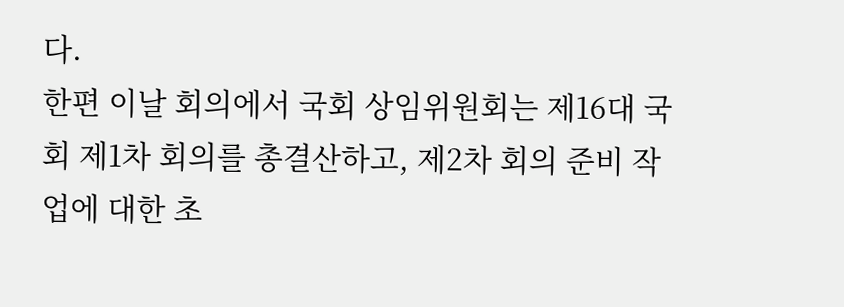다.
한편 이날 회의에서 국회 상임위원회는 제16대 국회 제1차 회의를 총결산하고, 제2차 회의 준비 작업에 대한 초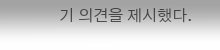기 의견을 제시했다.